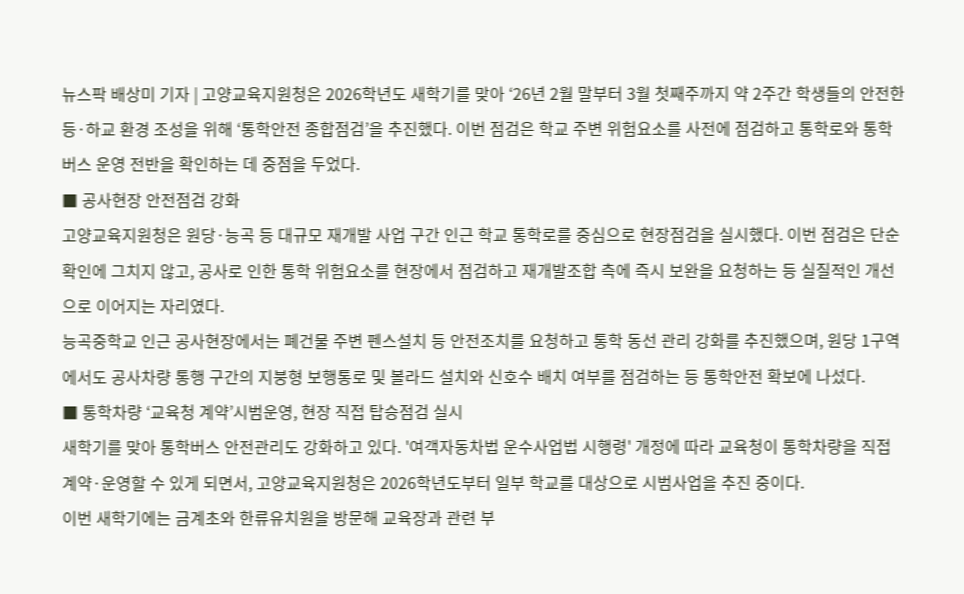뉴스팍 배상미 기자 | 고양교육지원청은 2026학년도 새학기를 맞아 ‘26년 2월 말부터 3월 첫째주까지 약 2주간 학생들의 안전한 등·하교 환경 조성을 위해 ‘통학안전 종합점검’을 추진했다. 이번 점검은 학교 주변 위험요소를 사전에 점검하고 통학로와 통학버스 운영 전반을 확인하는 데 중점을 두었다.
■ 공사현장 안전점검 강화
고양교육지원청은 원당·능곡 등 대규모 재개발 사업 구간 인근 학교 통학로를 중심으로 현장점검을 실시했다. 이번 점검은 단순 확인에 그치지 않고, 공사로 인한 통학 위험요소를 현장에서 점검하고 재개발조합 측에 즉시 보완을 요청하는 등 실질적인 개선으로 이어지는 자리였다.
능곡중학교 인근 공사현장에서는 폐건물 주변 펜스설치 등 안전조치를 요청하고 통학 동선 관리 강화를 추진했으며, 원당 1구역에서도 공사차량 통행 구간의 지붕형 보행통로 및 볼라드 설치와 신호수 배치 여부를 점검하는 등 통학안전 확보에 나섰다.
■ 통학차량 ‘교육청 계약’시범운영, 현장 직접 탑승점검 실시
새학기를 맞아 통학버스 안전관리도 강화하고 있다. '여객자동차법 운수사업법 시행령' 개정에 따라 교육청이 통학차량을 직접 계약·운영할 수 있게 되면서, 고양교육지원청은 2026학년도부터 일부 학교를 대상으로 시범사업을 추진 중이다.
이번 새학기에는 금계초와 한류유치원을 방문해 교육장과 관련 부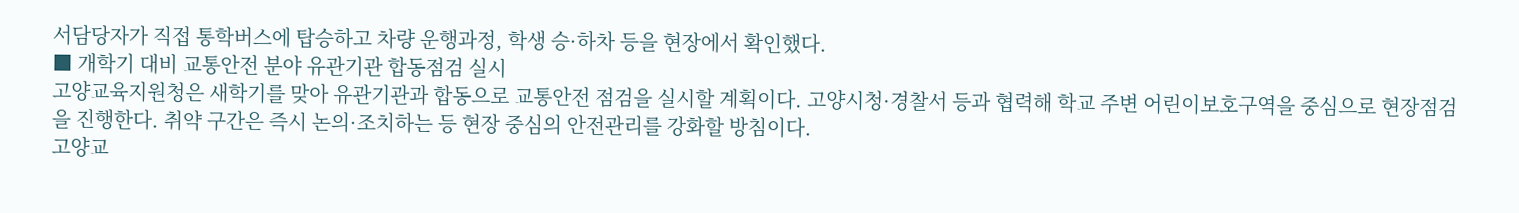서담당자가 직접 통학버스에 탑승하고 차량 운행과정, 학생 승·하차 등을 현장에서 확인했다.
■ 개학기 대비 교통안전 분야 유관기관 합동점검 실시
고양교육지원청은 새학기를 맞아 유관기관과 합동으로 교통안전 점검을 실시할 계획이다. 고양시청·경찰서 등과 협력해 학교 주변 어린이보호구역을 중심으로 현장점검을 진행한다. 취약 구간은 즉시 논의·조치하는 등 현장 중심의 안전관리를 강화할 방침이다.
고양교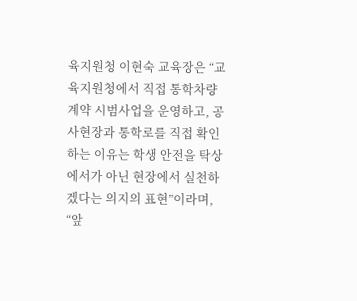육지원청 이현숙 교육장은 “교육지원청에서 직접 통학차량 계약 시범사업을 운영하고, 공사현장과 통학로를 직접 확인하는 이유는 학생 안전을 탁상에서가 아닌 현장에서 실천하겠다는 의지의 표현”이라며, “앞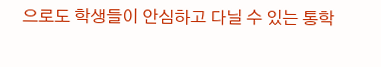으로도 학생들이 안심하고 다닐 수 있는 통학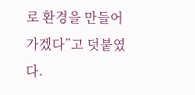로 환경을 만들어가겠다”고 덧붙였다.